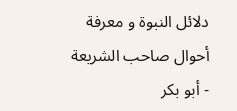دلائل النبوة و معرفة أحوال صاحب الشريعة - أبو بكر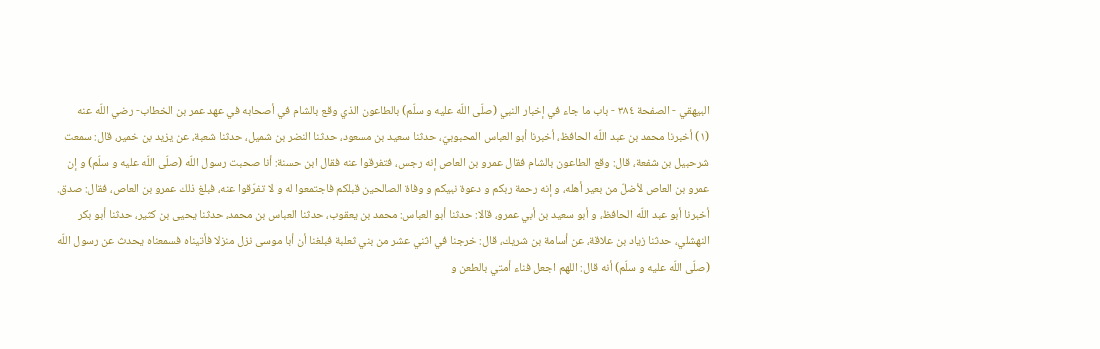البيهقي - الصفحة ٣٨٤ - باب ما جاء في إخبار النبي (صلّى اللّه عليه و سلّم) بالطاعون الذي وقع بالشام في أصحابه في عهد عمر بن الخطاب- رضي اللّه عنه
(١) أخبرنا محمد بن عبد اللّه الحافظ، أخبرنا أبو العباس المحبوبيّ، حدثنا سعيد بن مسعود، حدثنا النضر بن شميل، حدثنا شعبة، عن يزيد بن خمير، قال: سمعت شرحبيل بن شفعة، قال: وقع الطاعون بالشام فقال عمرو بن العاص إنه رجس، فتفرقوا عنه فقال ابن حسنة: أنا صحبت رسول اللّه (صلّى اللّه عليه و سلّم) و إن عمرو بن العاص لأضلّ من بعير أهله، و إنه رحمة ربكم و دعوة نبيكم و وفاة الصالحين قبلكم فاجتمعوا له و لا تفرّقوا عنه، فبلغ ذلك عمرو بن العاص، فقال: صدق.
أخبرنا أبو عبد اللّه الحافظ، و أبو سعيد بن أبي عمرو، قالا: حدثنا أبو العباس: محمد بن يعقوب، حدثنا العباس بن محمد، حدثنا يحيى بن كثير، حدثنا أبو بكر النهشلي، حدثنا زياد بن علاقة، عن أسامة بن شريك، قال: خرجنا في اثني عشر من بني ثعلبة فبلغنا أن أبا موسى نزل منزلا فأتيناه فسمعناه يحدث عن رسول اللّه (صلّى اللّه عليه و سلّم) أنه قال: اللهم اجعل فناء أمتي بالطعن و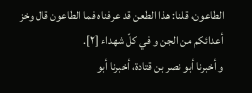الطاعون، قلنا: هذا الطعن قد عرفناه فما الطاعون قال وخز أعدائكم من الجن و في كلّ شهداء [٢].
و أخبرنا أبو نصر بن قتادة، أخبرنا أبو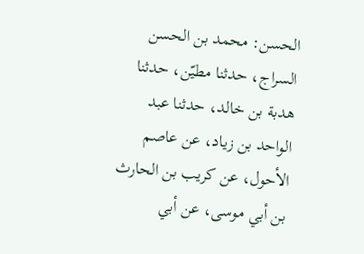الحسن: محمد بن الحسن السراج، حدثنا مطيّن، حدثنا هدبة بن خالد، حدثنا عبد الواحد بن زياد، عن عاصم الأحول، عن كريب بن الحارث بن أبي موسى، عن أبي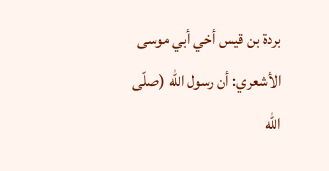بردة بن قيس أخي أبي موسى الأشعري: أن رسول اللّه (صلّى اللّه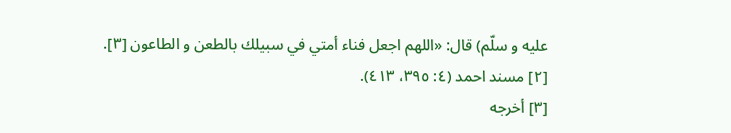عليه و سلّم) قال: «اللهم اجعل فناء أمتي في سبيلك بالطعن و الطاعون [٣].
[٢] مسند احمد (٤: ٣٩٥، ٤١٣).
[٣] أخرجه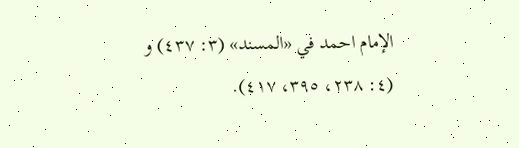الإمام احمد في «المسند» (٣: ٤٣٧) و (٤: ٢٣٨، ٣٩٥، ٤١٧).